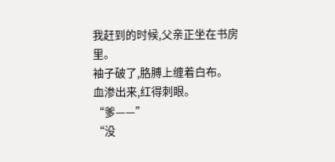我赶到的时候,父亲正坐在书房里。
袖子破了,胳膊上缠着白布。
血渗出来,红得刺眼。
“爹——”
“没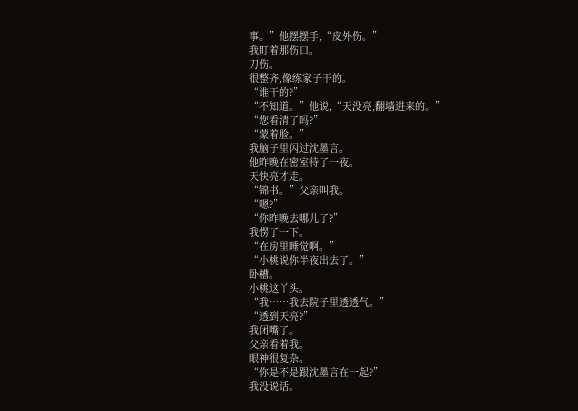事。”他摆摆手,“皮外伤。”
我盯着那伤口。
刀伤。
很整齐,像练家子干的。
“谁干的?”
“不知道。”他说,“天没亮,翻墙进来的。”
“您看清了吗?”
“蒙着脸。”
我脑子里闪过沈墨言。
他昨晚在密室待了一夜。
天快亮才走。
“锦书。”父亲叫我。
“嗯?”
“你昨晚去哪儿了?”
我愣了一下。
“在房里睡觉啊。”
“小桃说你半夜出去了。”
卧槽。
小桃这丫头。
“我……我去院子里透透气。”
“透到天亮?”
我闭嘴了。
父亲看着我。
眼神很复杂。
“你是不是跟沈墨言在一起?”
我没说话。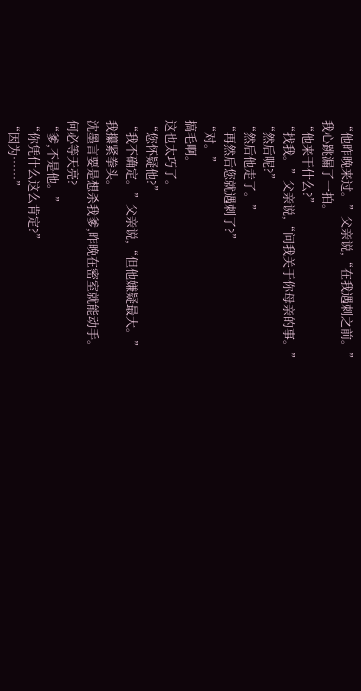“他昨晚来过。”父亲说,“在我遇刺之前。”
我心跳漏了一拍。
“他来干什么?”
“找我。”父亲说,“问我关于你母亲的事。”
“然后呢?”
“然后他走了。”
“再然后您就遇刺了?”
“对。”
搞毛啊。
这也太巧了。
“您怀疑他?”
“我不确定。”父亲说,“但他嫌疑最大。”
我攥紧拳头。
沈墨言要是想杀我爹,昨晚在密室就能动手。
何必等天亮?
“爹,不是他。”
“你凭什么这么肯定?”
“因为……”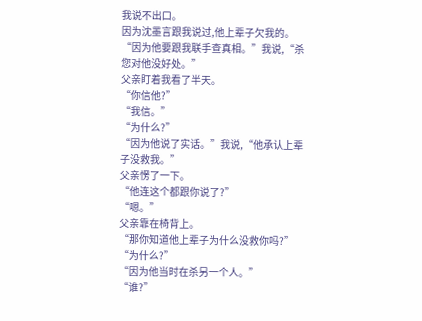我说不出口。
因为沈墨言跟我说过,他上辈子欠我的。
“因为他要跟我联手查真相。”我说,“杀您对他没好处。”
父亲盯着我看了半天。
“你信他?”
“我信。”
“为什么?”
“因为他说了实话。”我说,“他承认上辈子没救我。”
父亲愣了一下。
“他连这个都跟你说了?”
“嗯。”
父亲靠在椅背上。
“那你知道他上辈子为什么没救你吗?”
“为什么?”
“因为他当时在杀另一个人。”
“谁?”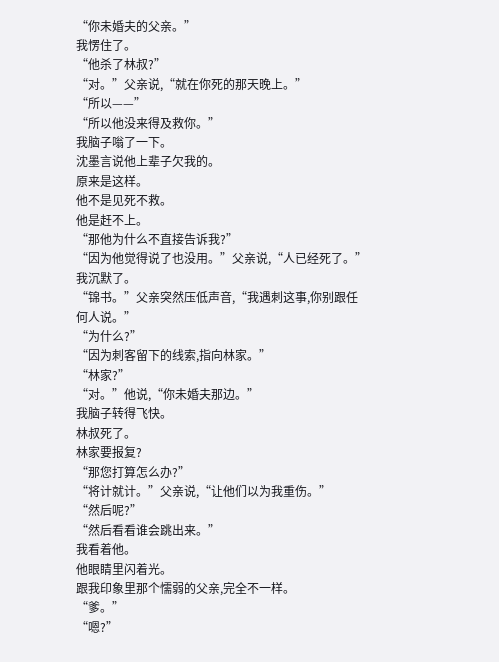“你未婚夫的父亲。”
我愣住了。
“他杀了林叔?”
“对。”父亲说,“就在你死的那天晚上。”
“所以——”
“所以他没来得及救你。”
我脑子嗡了一下。
沈墨言说他上辈子欠我的。
原来是这样。
他不是见死不救。
他是赶不上。
“那他为什么不直接告诉我?”
“因为他觉得说了也没用。”父亲说,“人已经死了。”
我沉默了。
“锦书。”父亲突然压低声音,“我遇刺这事,你别跟任何人说。”
“为什么?”
“因为刺客留下的线索,指向林家。”
“林家?”
“对。”他说,“你未婚夫那边。”
我脑子转得飞快。
林叔死了。
林家要报复?
“那您打算怎么办?”
“将计就计。”父亲说,“让他们以为我重伤。”
“然后呢?”
“然后看看谁会跳出来。”
我看着他。
他眼睛里闪着光。
跟我印象里那个懦弱的父亲,完全不一样。
“爹。”
“嗯?”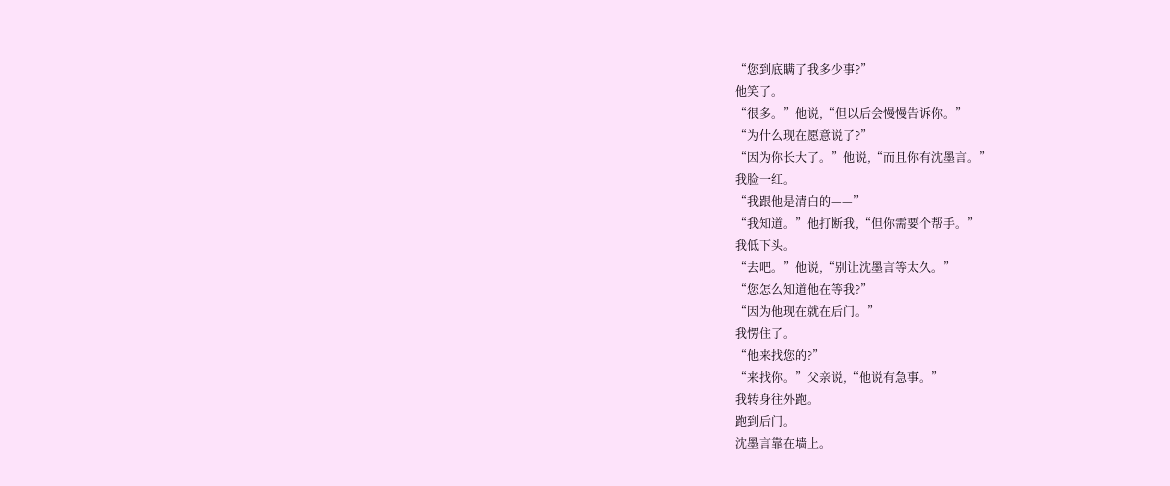“您到底瞒了我多少事?”
他笑了。
“很多。”他说,“但以后会慢慢告诉你。”
“为什么现在愿意说了?”
“因为你长大了。”他说,“而且你有沈墨言。”
我脸一红。
“我跟他是清白的——”
“我知道。”他打断我,“但你需要个帮手。”
我低下头。
“去吧。”他说,“别让沈墨言等太久。”
“您怎么知道他在等我?”
“因为他现在就在后门。”
我愣住了。
“他来找您的?”
“来找你。”父亲说,“他说有急事。”
我转身往外跑。
跑到后门。
沈墨言靠在墙上。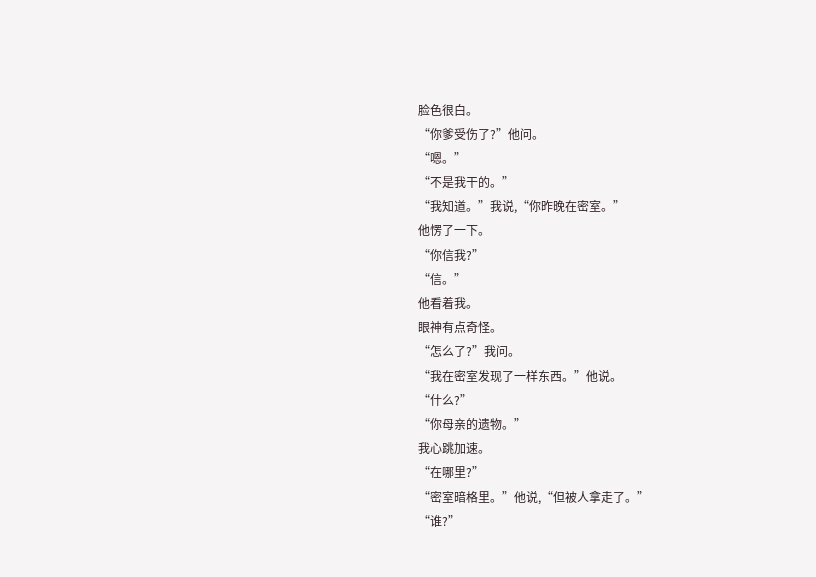脸色很白。
“你爹受伤了?”他问。
“嗯。”
“不是我干的。”
“我知道。”我说,“你昨晚在密室。”
他愣了一下。
“你信我?”
“信。”
他看着我。
眼神有点奇怪。
“怎么了?”我问。
“我在密室发现了一样东西。”他说。
“什么?”
“你母亲的遗物。”
我心跳加速。
“在哪里?”
“密室暗格里。”他说,“但被人拿走了。”
“谁?”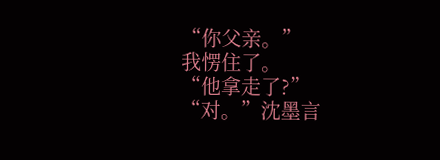“你父亲。”
我愣住了。
“他拿走了?”
“对。”沈墨言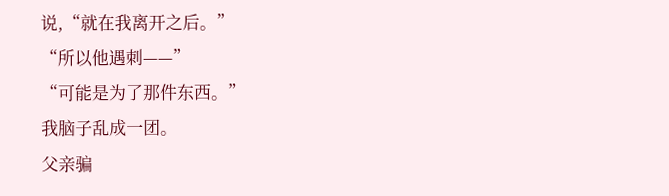说,“就在我离开之后。”
“所以他遇刺——”
“可能是为了那件东西。”
我脑子乱成一团。
父亲骗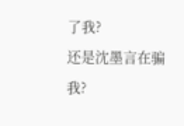了我?
还是沈墨言在骗我?